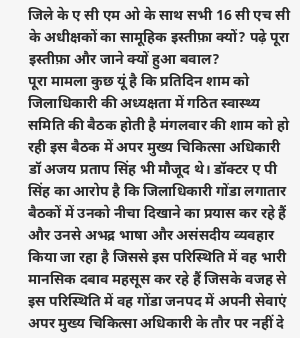जिले के ए सी एम ओ के साथ सभी 16 सी एच सी के अधीक्षकों का सामूहिक इस्तीफ़ा क्यों? पढ़े पूरा इस्तीफ़ा और जाने क्यों हुआ बवाल?
पूरा मामला कुछ यूं है कि प्रतिदिन शाम को जिलाधिकारी की अध्यक्षता में गठित स्वास्थ्य समिति की बैठक होती है मंगलवार की शाम को हो रही इस बैठक में अपर मुख्य चिकित्सा अधिकारी डॉ अजय प्रताप सिंह भी मौजूद थे। डॉक्टर ए पी सिंह का आरोप है कि जिलाधिकारी गोंडा लगातार बैठकों में उनको नीचा दिखाने का प्रयास कर रहे हैं और उनसे अभद्र भाषा और असंसदीय व्यवहार किया जा रहा है जिससे इस परिस्थिति में वह भारी मानसिक दबाव महसूस कर रहे हैं जिसके वजह से इस परिस्थिति में वह गोंडा जनपद में अपनी सेवाएं अपर मुख्य चिकित्सा अधिकारी के तौर पर नहीं दे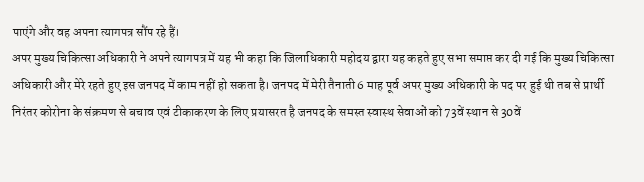पाएंगे और वह अपना त्यागपत्र सौंप रहे हैं।
अपर मुख्य चिकित्सा अधिकारी ने अपने त्यागपत्र में यह भी कहा कि जिलाधिकारी महोदय द्वारा यह कहते हुए सभा समाप्त कर दी गई कि मुख्य चिकित्सा अधिकारी और मेरे रहते हुए इस जनपद में काम नहीं हो सकता है। जनपद में मेरी तैनाती 6 माह पूर्व अपर मुख्य अधिकारी के पद पर हुई थी तब से प्रार्थी निरंतर कोरोना के संक्रमण से बचाव एवं टीकाकरण के लिए प्रयासरत है जनपद के समस्त स्वास्थ सेवाओं को 73वें स्थान से 30वें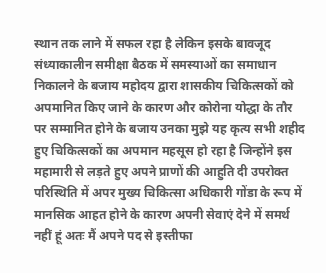स्थान तक लाने में सफल रहा है लेकिन इसके बावजूद संध्याकालीन समीक्षा बैठक में समस्याओं का समाधान निकालने के बजाय महोदय द्वारा शासकीय चिकित्सकों को अपमानित किए जाने के कारण और कोरोना योद्धा के तौर पर सम्मानित होने के बजाय उनका मुझे यह कृत्य सभी शहीद हुए चिकित्सकों का अपमान महसूस हो रहा है जिन्होंने इस महामारी से लड़ते हुए अपने प्राणों की आहुति दी उपरोक्त परिस्थिति में अपर मुख्य चिकित्सा अधिकारी गोंडा के रूप में मानसिक आहत होने के कारण अपनी सेवाएं देने में समर्थ नहीं हूं अतः मैं अपने पद से इस्तीफा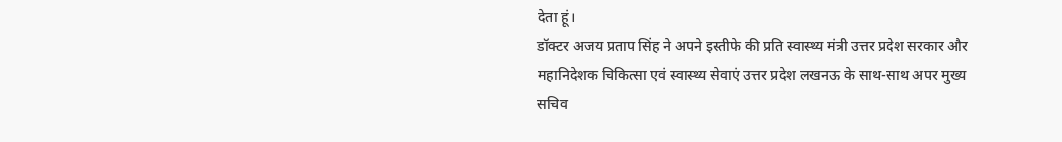देता हूं।
डॉक्टर अजय प्रताप सिंह ने अपने इस्तीफे की प्रति स्वास्थ्य मंत्री उत्तर प्रदेश सरकार और महानिदेशक चिकित्सा एवं स्वास्थ्य सेवाएं उत्तर प्रदेश लखनऊ के साथ-साथ अपर मुख्य सचिव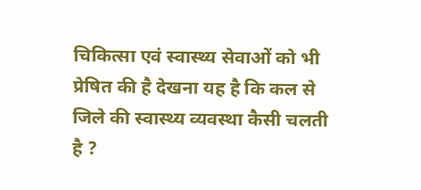चिकित्सा एवं स्वास्थ्य सेवाओं को भी प्रेषित की है देखना यह है कि कल से जिले की स्वास्थ्य व्यवस्था कैसी चलती है ?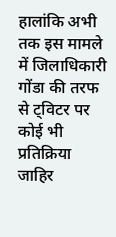हालांकि अभी तक इस मामले में जिलाधिकारी गोंडा की तरफ से ट्विटर पर कोई भी प्रतिक्रिया जाहिर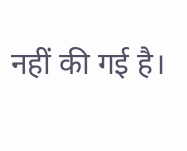नहीं की गई है।